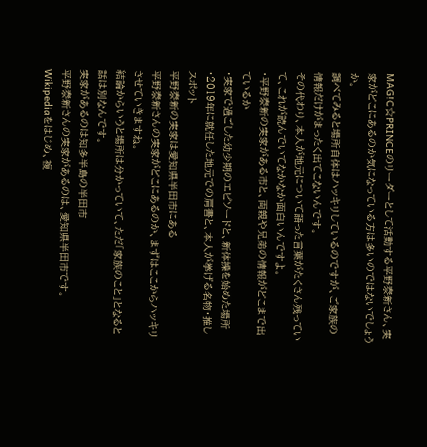MAG!C☆PRINCEのリーダーとして活動する平野泰新さん、実家がどこにあるのか気になっている方は多いのではないでしょうか。
調べてみると場所自体はハッキリしているのですが、ご家族の情報だけがまったく出てこないんです。
その代わり、本人が地元について語った言葉がたくさん残っていて、これが読んでいてなかなか面白いんですよ。
・平野泰新の実家がある市と、両親や兄弟の情報がどこまで出ているか
・実家で過ごした幼少期のエピソードと、新体操を始めた場所
・2019年に就任した地元での肩書と、本人が挙げる名物・推しスポット
平野泰新の実家は愛知県半田市にある
平野泰新さんの実家がどこにあるのか、まずはここからハッキリさせていきますね。
結論からいうと場所は分かっていて、ただ「家族のこと」となると話は別なんです。
実家があるのは知多半島の半田市
平野泰新さんの実家があるのは、愛知県半田市です。
Wikipediaをはじめ、複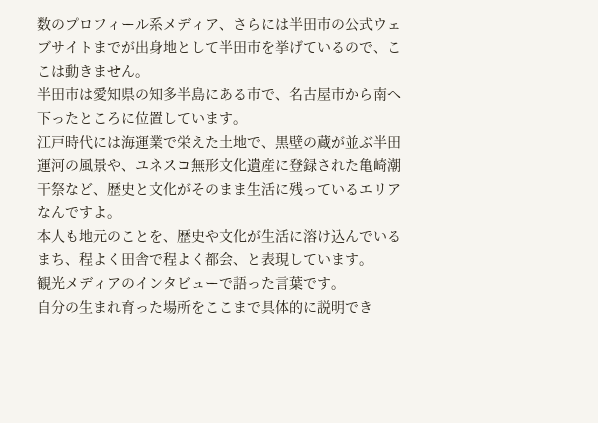数のプロフィール系メディア、さらには半田市の公式ウェブサイトまでが出身地として半田市を挙げているので、ここは動きません。
半田市は愛知県の知多半島にある市で、名古屋市から南へ下ったところに位置しています。
江戸時代には海運業で栄えた土地で、黒壁の蔵が並ぶ半田運河の風景や、ユネスコ無形文化遺産に登録された亀崎潮干祭など、歴史と文化がそのまま生活に残っているエリアなんですよ。
本人も地元のことを、歴史や文化が生活に溶け込んでいるまち、程よく田舎で程よく都会、と表現しています。
観光メディアのインタビューで語った言葉です。
自分の生まれ育った場所をここまで具体的に説明でき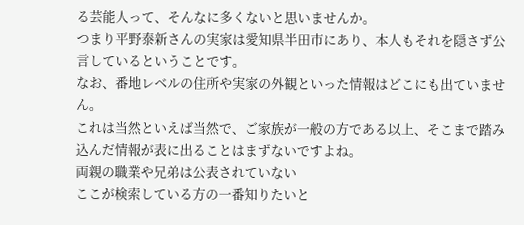る芸能人って、そんなに多くないと思いませんか。
つまり平野泰新さんの実家は愛知県半田市にあり、本人もそれを隠さず公言しているということです。
なお、番地レベルの住所や実家の外観といった情報はどこにも出ていません。
これは当然といえば当然で、ご家族が一般の方である以上、そこまで踏み込んだ情報が表に出ることはまずないですよね。
両親の職業や兄弟は公表されていない
ここが検索している方の一番知りたいと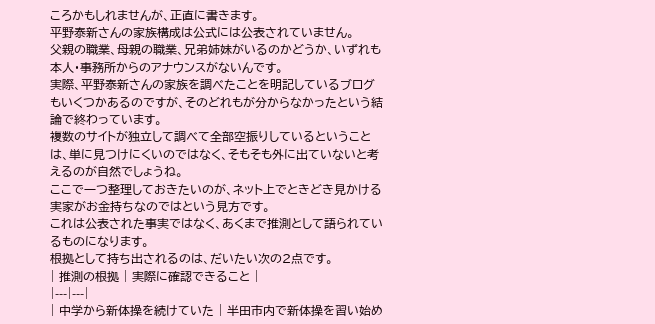ころかもしれませんが、正直に書きます。
平野泰新さんの家族構成は公式には公表されていません。
父親の職業、母親の職業、兄弟姉妹がいるのかどうか、いずれも本人・事務所からのアナウンスがないんです。
実際、平野泰新さんの家族を調べたことを明記しているブログもいくつかあるのですが、そのどれもが分からなかったという結論で終わっています。
複数のサイトが独立して調べて全部空振りしているということは、単に見つけにくいのではなく、そもそも外に出ていないと考えるのが自然でしょうね。
ここで一つ整理しておきたいのが、ネット上でときどき見かける実家がお金持ちなのではという見方です。
これは公表された事実ではなく、あくまで推測として語られているものになります。
根拠として持ち出されるのは、だいたい次の2点です。
| 推測の根拠 | 実際に確認できること |
|---|---|
| 中学から新体操を続けていた | 半田市内で新体操を習い始め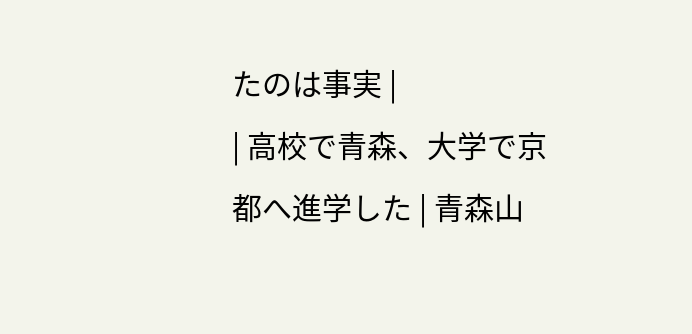たのは事実 |
| 高校で青森、大学で京都へ進学した | 青森山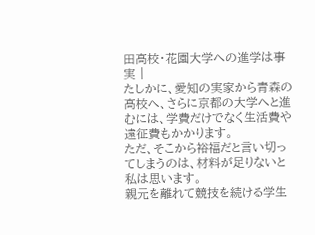田高校・花園大学への進学は事実 |
たしかに、愛知の実家から青森の高校へ、さらに京都の大学へと進むには、学費だけでなく生活費や遠征費もかかります。
ただ、そこから裕福だと言い切ってしまうのは、材料が足りないと私は思います。
親元を離れて競技を続ける学生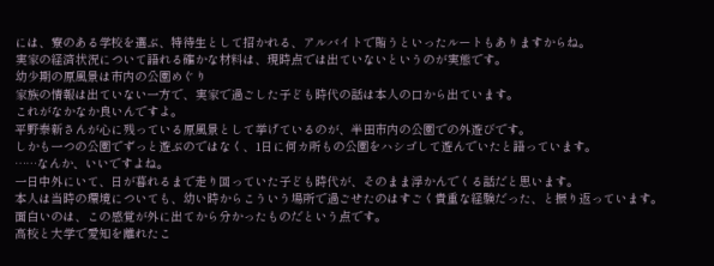には、寮のある学校を選ぶ、特待生として招かれる、アルバイトで賄うといったルートもありますからね。
実家の経済状況について語れる確かな材料は、現時点では出ていないというのが実態です。
幼少期の原風景は市内の公園めぐり
家族の情報は出ていない一方で、実家で過ごした子ども時代の話は本人の口から出ています。
これがなかなか良いんですよ。
平野泰新さんが心に残っている原風景として挙げているのが、半田市内の公園での外遊びです。
しかも一つの公園でずっと遊ぶのではなく、1日に何カ所もの公園をハシゴして遊んでいたと語っています。
……なんか、いいですよね。
一日中外にいて、日が暮れるまで走り回っていた子ども時代が、そのまま浮かんでくる話だと思います。
本人は当時の環境についても、幼い時からこういう場所で過ごせたのはすごく貴重な経験だった、と振り返っています。
面白いのは、この感覚が外に出てから分かったものだという点です。
高校と大学で愛知を離れたこ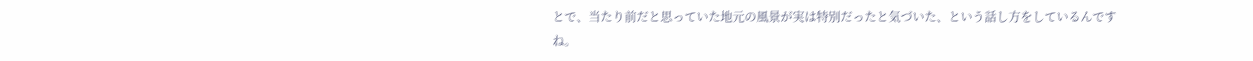とで、当たり前だと思っていた地元の風景が実は特別だったと気づいた、という話し方をしているんですね。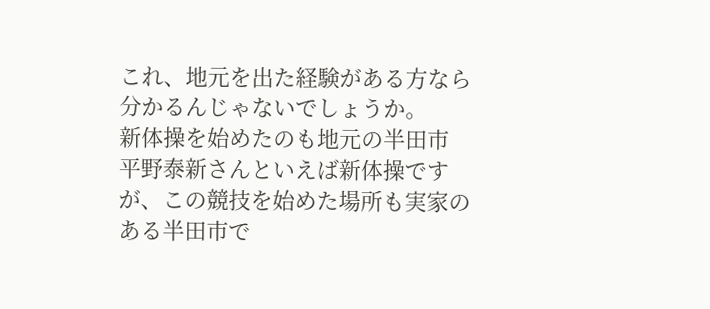これ、地元を出た経験がある方なら分かるんじゃないでしょうか。
新体操を始めたのも地元の半田市
平野泰新さんといえば新体操ですが、この競技を始めた場所も実家のある半田市で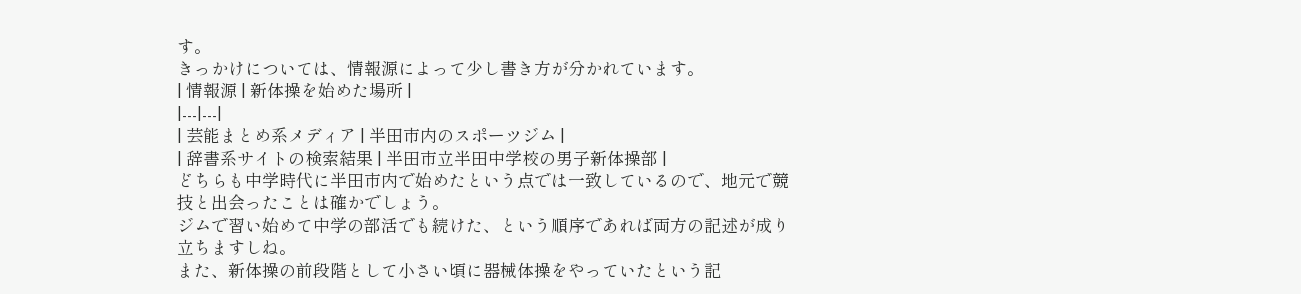す。
きっかけについては、情報源によって少し書き方が分かれています。
| 情報源 | 新体操を始めた場所 |
|---|---|
| 芸能まとめ系メディア | 半田市内のスポーツジム |
| 辞書系サイトの検索結果 | 半田市立半田中学校の男子新体操部 |
どちらも中学時代に半田市内で始めたという点では一致しているので、地元で競技と出会ったことは確かでしょう。
ジムで習い始めて中学の部活でも続けた、という順序であれば両方の記述が成り立ちますしね。
また、新体操の前段階として小さい頃に器械体操をやっていたという記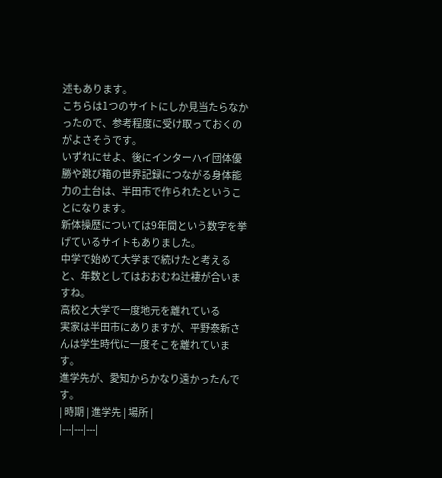述もあります。
こちらは1つのサイトにしか見当たらなかったので、参考程度に受け取っておくのがよさそうです。
いずれにせよ、後にインターハイ団体優勝や跳び箱の世界記録につながる身体能力の土台は、半田市で作られたということになります。
新体操歴については9年間という数字を挙げているサイトもありました。
中学で始めて大学まで続けたと考えると、年数としてはおおむね辻褄が合いますね。
高校と大学で一度地元を離れている
実家は半田市にありますが、平野泰新さんは学生時代に一度そこを離れています。
進学先が、愛知からかなり遠かったんです。
| 時期 | 進学先 | 場所 |
|---|---|---|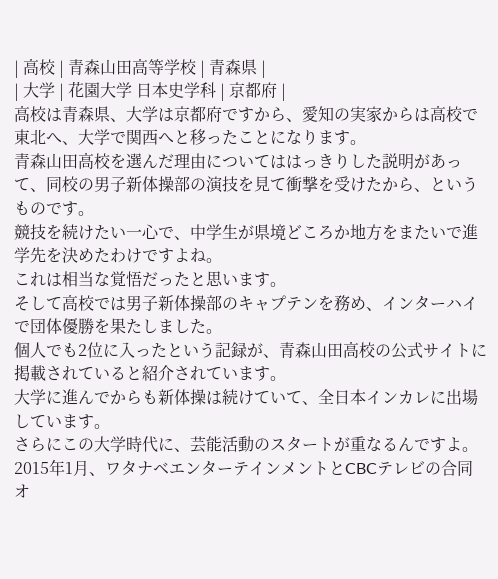| 高校 | 青森山田高等学校 | 青森県 |
| 大学 | 花園大学 日本史学科 | 京都府 |
高校は青森県、大学は京都府ですから、愛知の実家からは高校で東北へ、大学で関西へと移ったことになります。
青森山田高校を選んだ理由についてははっきりした説明があって、同校の男子新体操部の演技を見て衝撃を受けたから、というものです。
競技を続けたい一心で、中学生が県境どころか地方をまたいで進学先を決めたわけですよね。
これは相当な覚悟だったと思います。
そして高校では男子新体操部のキャプテンを務め、インターハイで団体優勝を果たしました。
個人でも2位に入ったという記録が、青森山田高校の公式サイトに掲載されていると紹介されています。
大学に進んでからも新体操は続けていて、全日本インカレに出場しています。
さらにこの大学時代に、芸能活動のスタートが重なるんですよ。
2015年1月、ワタナベエンターテインメントとCBCテレビの合同オ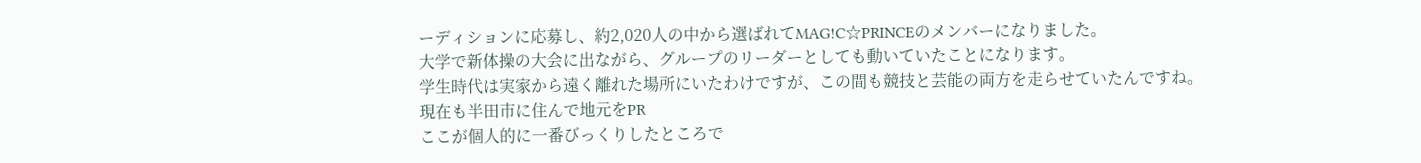ーディションに応募し、約2,020人の中から選ばれてMAG!C☆PRINCEのメンバーになりました。
大学で新体操の大会に出ながら、グループのリーダーとしても動いていたことになります。
学生時代は実家から遠く離れた場所にいたわけですが、この間も競技と芸能の両方を走らせていたんですね。
現在も半田市に住んで地元をPR
ここが個人的に一番びっくりしたところで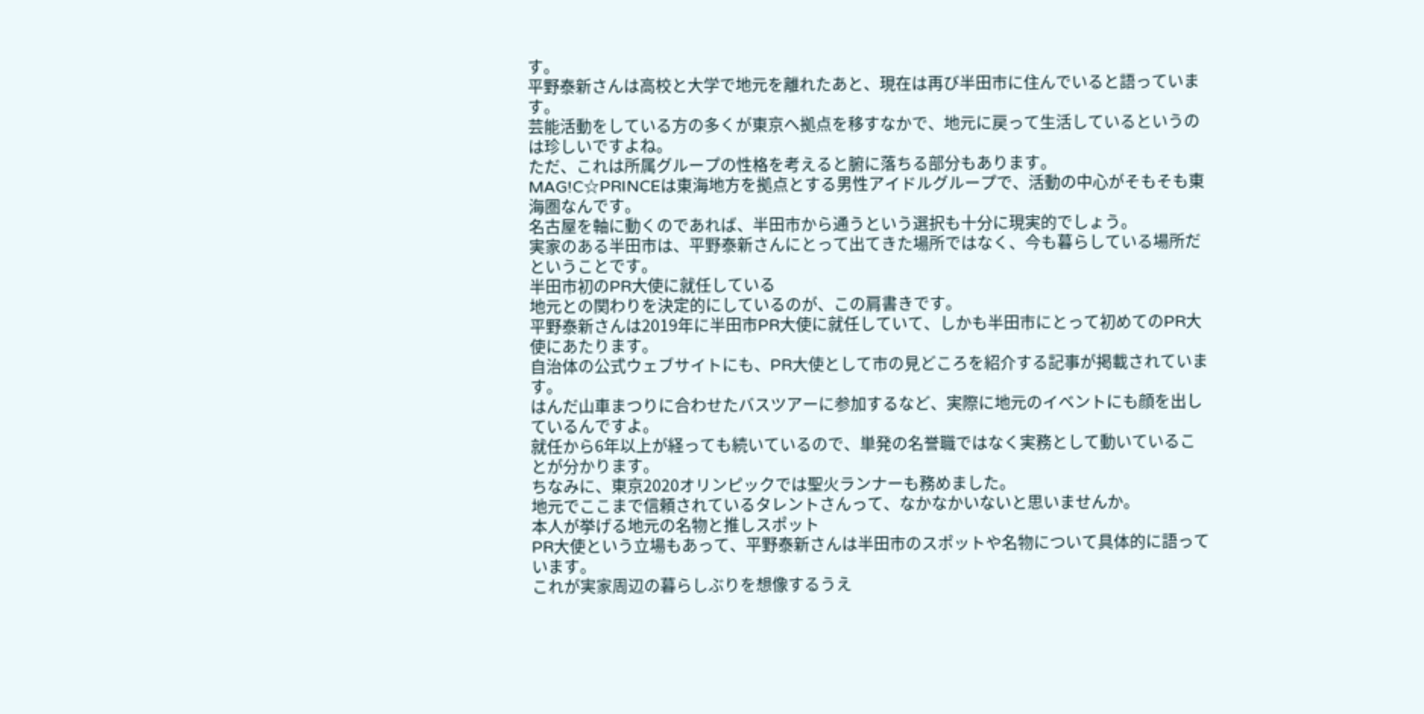す。
平野泰新さんは高校と大学で地元を離れたあと、現在は再び半田市に住んでいると語っています。
芸能活動をしている方の多くが東京へ拠点を移すなかで、地元に戻って生活しているというのは珍しいですよね。
ただ、これは所属グループの性格を考えると腑に落ちる部分もあります。
MAG!C☆PRINCEは東海地方を拠点とする男性アイドルグループで、活動の中心がそもそも東海圏なんです。
名古屋を軸に動くのであれば、半田市から通うという選択も十分に現実的でしょう。
実家のある半田市は、平野泰新さんにとって出てきた場所ではなく、今も暮らしている場所だということです。
半田市初のPR大使に就任している
地元との関わりを決定的にしているのが、この肩書きです。
平野泰新さんは2019年に半田市PR大使に就任していて、しかも半田市にとって初めてのPR大使にあたります。
自治体の公式ウェブサイトにも、PR大使として市の見どころを紹介する記事が掲載されています。
はんだ山車まつりに合わせたバスツアーに参加するなど、実際に地元のイベントにも顔を出しているんですよ。
就任から6年以上が経っても続いているので、単発の名誉職ではなく実務として動いていることが分かります。
ちなみに、東京2020オリンピックでは聖火ランナーも務めました。
地元でここまで信頼されているタレントさんって、なかなかいないと思いませんか。
本人が挙げる地元の名物と推しスポット
PR大使という立場もあって、平野泰新さんは半田市のスポットや名物について具体的に語っています。
これが実家周辺の暮らしぶりを想像するうえ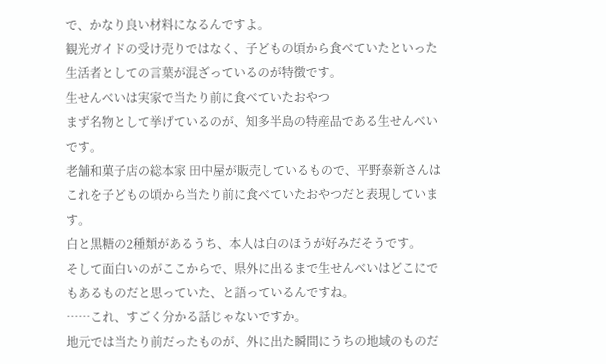で、かなり良い材料になるんですよ。
観光ガイドの受け売りではなく、子どもの頃から食べていたといった生活者としての言葉が混ざっているのが特徴です。
生せんべいは実家で当たり前に食べていたおやつ
まず名物として挙げているのが、知多半島の特産品である生せんべいです。
老舗和菓子店の総本家 田中屋が販売しているもので、平野泰新さんはこれを子どもの頃から当たり前に食べていたおやつだと表現しています。
白と黒糖の2種類があるうち、本人は白のほうが好みだそうです。
そして面白いのがここからで、県外に出るまで生せんべいはどこにでもあるものだと思っていた、と語っているんですね。
……これ、すごく分かる話じゃないですか。
地元では当たり前だったものが、外に出た瞬間にうちの地域のものだ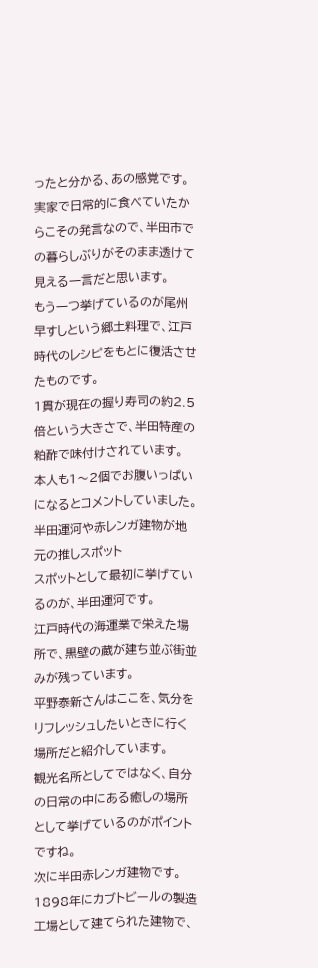ったと分かる、あの感覚です。
実家で日常的に食べていたからこその発言なので、半田市での暮らしぶりがそのまま透けて見える一言だと思います。
もう一つ挙げているのが尾州早すしという郷土料理で、江戸時代のレシピをもとに復活させたものです。
1貫が現在の握り寿司の約2.5倍という大きさで、半田特産の粕酢で味付けされています。
本人も1〜2個でお腹いっぱいになるとコメントしていました。
半田運河や赤レンガ建物が地元の推しスポット
スポットとして最初に挙げているのが、半田運河です。
江戸時代の海運業で栄えた場所で、黒壁の蔵が建ち並ぶ街並みが残っています。
平野泰新さんはここを、気分をリフレッシュしたいときに行く場所だと紹介しています。
観光名所としてではなく、自分の日常の中にある癒しの場所として挙げているのがポイントですね。
次に半田赤レンガ建物です。
1898年にカブトビールの製造工場として建てられた建物で、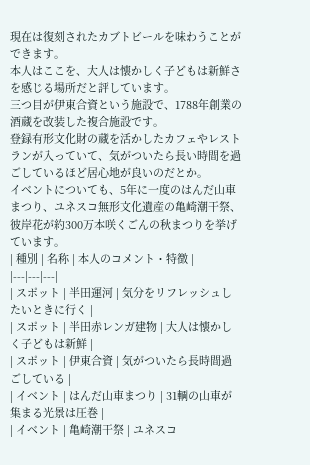現在は復刻されたカブトビールを味わうことができます。
本人はここを、大人は懐かしく子どもは新鮮さを感じる場所だと評しています。
三つ目が伊東合資という施設で、1788年創業の酒蔵を改装した複合施設です。
登録有形文化財の蔵を活かしたカフェやレストランが入っていて、気がついたら長い時間を過ごしているほど居心地が良いのだとか。
イベントについても、5年に一度のはんだ山車まつり、ユネスコ無形文化遺産の亀崎潮干祭、彼岸花が約300万本咲くごんの秋まつりを挙げています。
| 種別 | 名称 | 本人のコメント・特徴 |
|---|---|---|
| スポット | 半田運河 | 気分をリフレッシュしたいときに行く |
| スポット | 半田赤レンガ建物 | 大人は懐かしく子どもは新鮮 |
| スポット | 伊東合資 | 気がついたら長時間過ごしている |
| イベント | はんだ山車まつり | 31輌の山車が集まる光景は圧巻 |
| イベント | 亀崎潮干祭 | ユネスコ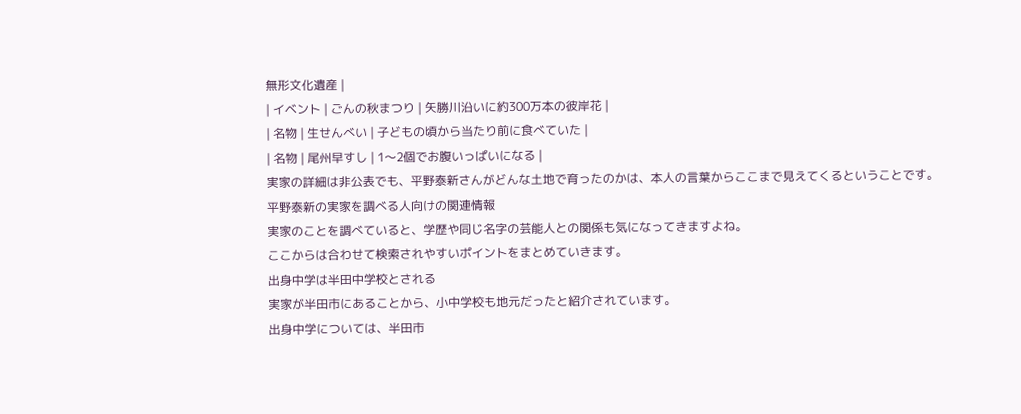無形文化遺産 |
| イベント | ごんの秋まつり | 矢勝川沿いに約300万本の彼岸花 |
| 名物 | 生せんべい | 子どもの頃から当たり前に食べていた |
| 名物 | 尾州早すし | 1〜2個でお腹いっぱいになる |
実家の詳細は非公表でも、平野泰新さんがどんな土地で育ったのかは、本人の言葉からここまで見えてくるということです。
平野泰新の実家を調べる人向けの関連情報
実家のことを調べていると、学歴や同じ名字の芸能人との関係も気になってきますよね。
ここからは合わせて検索されやすいポイントをまとめていきます。
出身中学は半田中学校とされる
実家が半田市にあることから、小中学校も地元だったと紹介されています。
出身中学については、半田市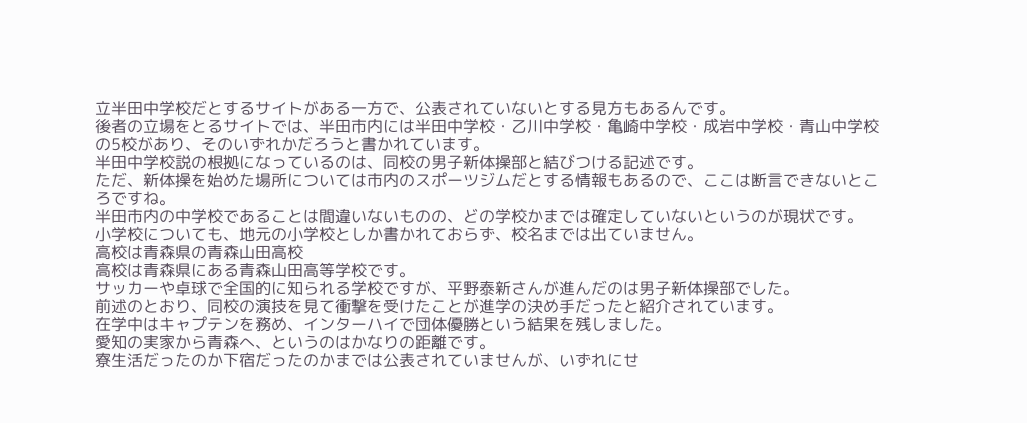立半田中学校だとするサイトがある一方で、公表されていないとする見方もあるんです。
後者の立場をとるサイトでは、半田市内には半田中学校・乙川中学校・亀崎中学校・成岩中学校・青山中学校の5校があり、そのいずれかだろうと書かれています。
半田中学校説の根拠になっているのは、同校の男子新体操部と結びつける記述です。
ただ、新体操を始めた場所については市内のスポーツジムだとする情報もあるので、ここは断言できないところですね。
半田市内の中学校であることは間違いないものの、どの学校かまでは確定していないというのが現状です。
小学校についても、地元の小学校としか書かれておらず、校名までは出ていません。
高校は青森県の青森山田高校
高校は青森県にある青森山田高等学校です。
サッカーや卓球で全国的に知られる学校ですが、平野泰新さんが進んだのは男子新体操部でした。
前述のとおり、同校の演技を見て衝撃を受けたことが進学の決め手だったと紹介されています。
在学中はキャプテンを務め、インターハイで団体優勝という結果を残しました。
愛知の実家から青森へ、というのはかなりの距離です。
寮生活だったのか下宿だったのかまでは公表されていませんが、いずれにせ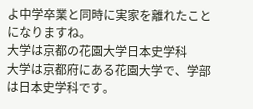よ中学卒業と同時に実家を離れたことになりますね。
大学は京都の花園大学日本史学科
大学は京都府にある花園大学で、学部は日本史学科です。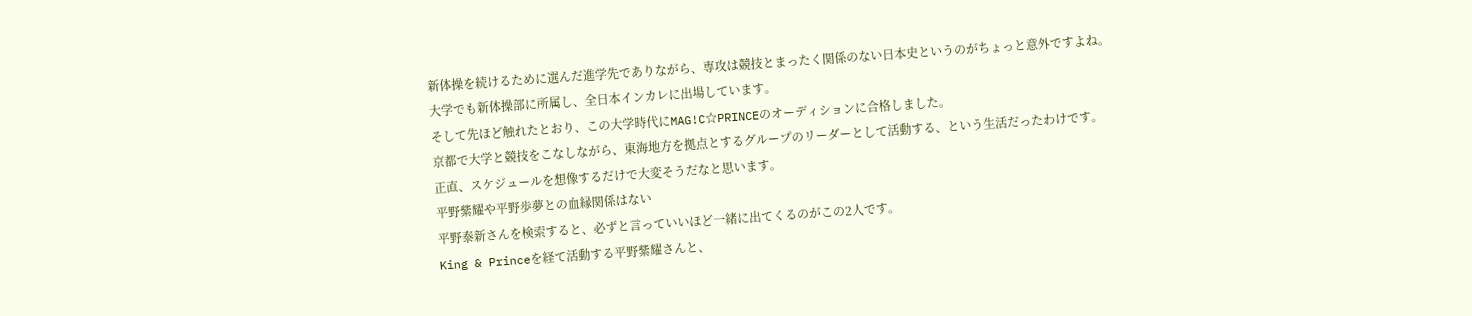新体操を続けるために選んだ進学先でありながら、専攻は競技とまったく関係のない日本史というのがちょっと意外ですよね。
大学でも新体操部に所属し、全日本インカレに出場しています。
そして先ほど触れたとおり、この大学時代にMAG!C☆PRINCEのオーディションに合格しました。
京都で大学と競技をこなしながら、東海地方を拠点とするグループのリーダーとして活動する、という生活だったわけです。
正直、スケジュールを想像するだけで大変そうだなと思います。
平野紫耀や平野歩夢との血縁関係はない
平野泰新さんを検索すると、必ずと言っていいほど一緒に出てくるのがこの2人です。
King & Princeを経て活動する平野紫耀さんと、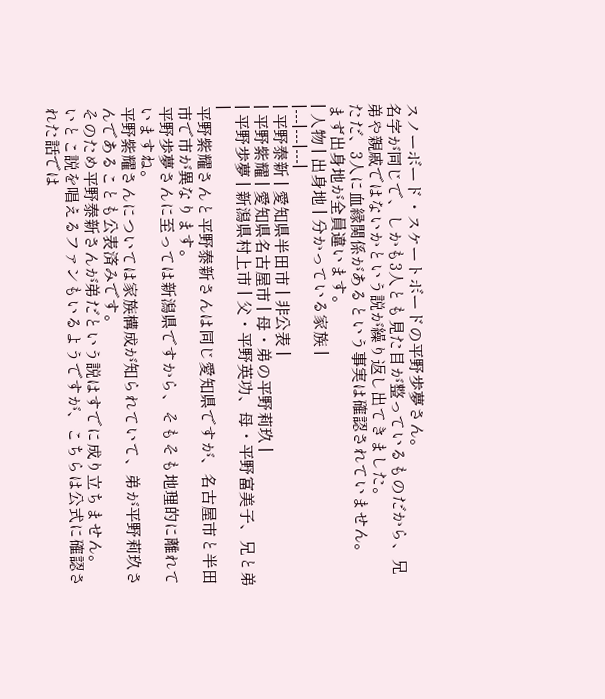スノーボード・スケートボードの平野歩夢さん。
名字が同じで、しかも3人とも見た目が整っているものだから、兄弟や親戚ではないかという説が繰り返し出てきました。
ただ、3人に血縁関係があるという事実は確認されていません。
まず出身地が全員違います。
| 人物 | 出身地 | 分かっている家族 |
|---|---|---|
| 平野泰新 | 愛知県半田市 | 非公表 |
| 平野紫耀 | 愛知県名古屋市 | 母・弟の平野莉玖 |
| 平野歩夢 | 新潟県村上市 | 父・平野英功、母・平野富美子、兄と弟 |
平野紫耀さんと平野泰新さんは同じ愛知県ですが、名古屋市と半田市で市が異なります。
平野歩夢さんに至っては新潟県ですから、そもそも地理的に離れていますね。
平野紫耀さんについては家族構成が知られていて、弟が平野莉玖さんであることも公表済みです。
そのため平野泰新さんが弟だという説はすでに成り立ちません。
いとこ説を唱えるファンもいるようですが、こちらは公式に確認された話では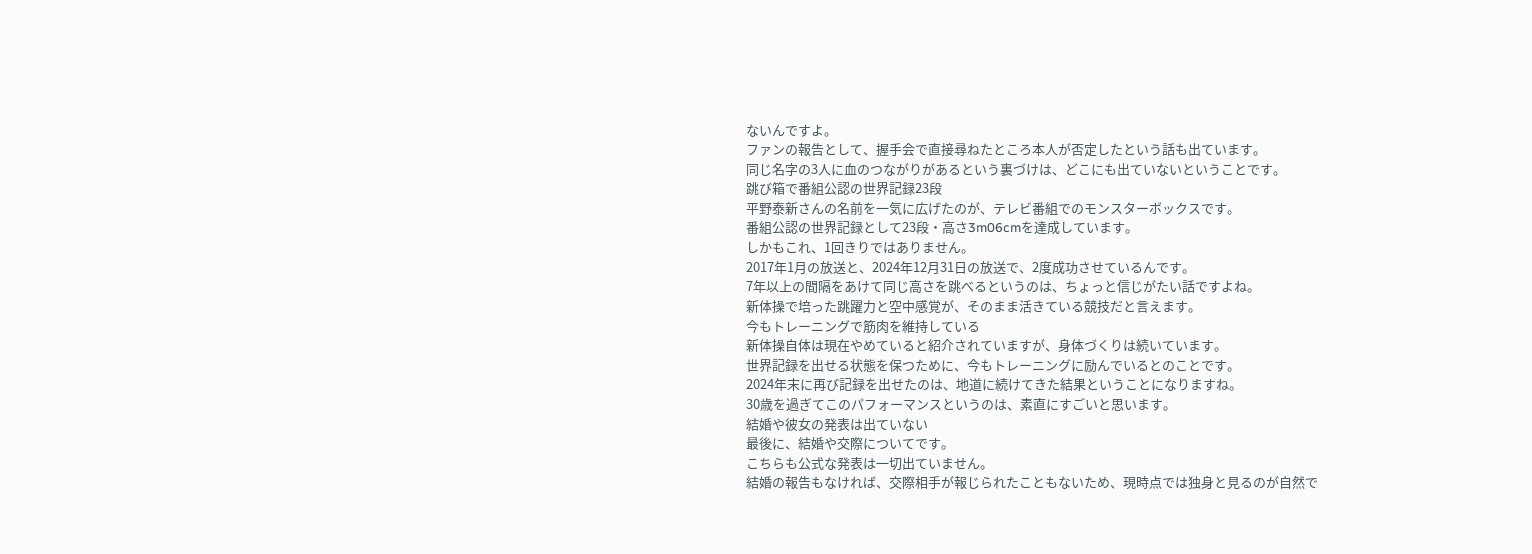ないんですよ。
ファンの報告として、握手会で直接尋ねたところ本人が否定したという話も出ています。
同じ名字の3人に血のつながりがあるという裏づけは、どこにも出ていないということです。
跳び箱で番組公認の世界記録23段
平野泰新さんの名前を一気に広げたのが、テレビ番組でのモンスターボックスです。
番組公認の世界記録として23段・高さ3m06cmを達成しています。
しかもこれ、1回きりではありません。
2017年1月の放送と、2024年12月31日の放送で、2度成功させているんです。
7年以上の間隔をあけて同じ高さを跳べるというのは、ちょっと信じがたい話ですよね。
新体操で培った跳躍力と空中感覚が、そのまま活きている競技だと言えます。
今もトレーニングで筋肉を維持している
新体操自体は現在やめていると紹介されていますが、身体づくりは続いています。
世界記録を出せる状態を保つために、今もトレーニングに励んでいるとのことです。
2024年末に再び記録を出せたのは、地道に続けてきた結果ということになりますね。
30歳を過ぎてこのパフォーマンスというのは、素直にすごいと思います。
結婚や彼女の発表は出ていない
最後に、結婚や交際についてです。
こちらも公式な発表は一切出ていません。
結婚の報告もなければ、交際相手が報じられたこともないため、現時点では独身と見るのが自然で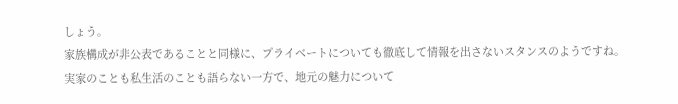しょう。
家族構成が非公表であることと同様に、プライベートについても徹底して情報を出さないスタンスのようですね。
実家のことも私生活のことも語らない一方で、地元の魅力について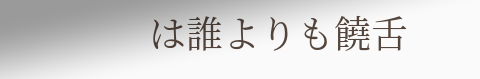は誰よりも饒舌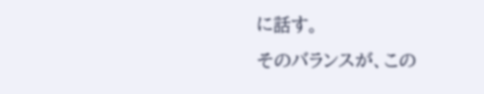に話す。
そのバランスが、この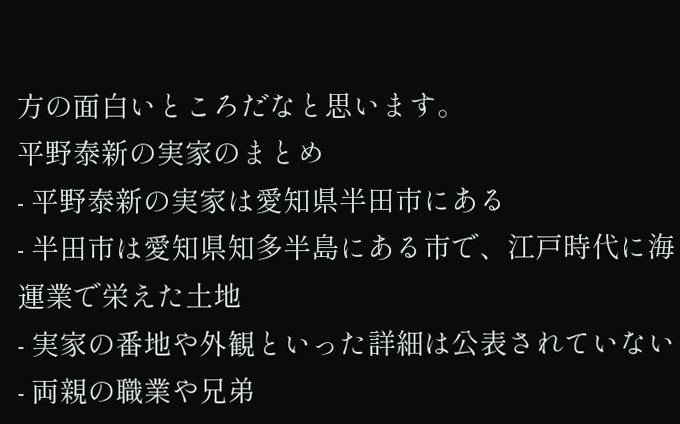方の面白いところだなと思います。
平野泰新の実家のまとめ
- 平野泰新の実家は愛知県半田市にある
- 半田市は愛知県知多半島にある市で、江戸時代に海運業で栄えた土地
- 実家の番地や外観といった詳細は公表されていない
- 両親の職業や兄弟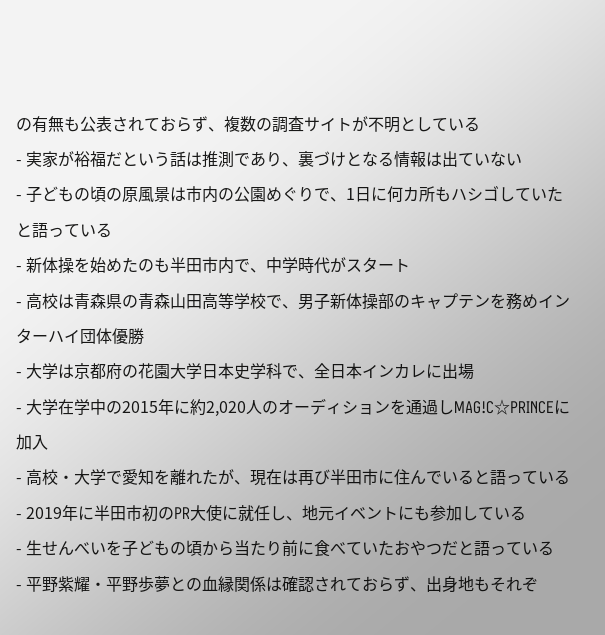の有無も公表されておらず、複数の調査サイトが不明としている
- 実家が裕福だという話は推測であり、裏づけとなる情報は出ていない
- 子どもの頃の原風景は市内の公園めぐりで、1日に何カ所もハシゴしていたと語っている
- 新体操を始めたのも半田市内で、中学時代がスタート
- 高校は青森県の青森山田高等学校で、男子新体操部のキャプテンを務めインターハイ団体優勝
- 大学は京都府の花園大学日本史学科で、全日本インカレに出場
- 大学在学中の2015年に約2,020人のオーディションを通過しMAG!C☆PRINCEに加入
- 高校・大学で愛知を離れたが、現在は再び半田市に住んでいると語っている
- 2019年に半田市初のPR大使に就任し、地元イベントにも参加している
- 生せんべいを子どもの頃から当たり前に食べていたおやつだと語っている
- 平野紫耀・平野歩夢との血縁関係は確認されておらず、出身地もそれぞ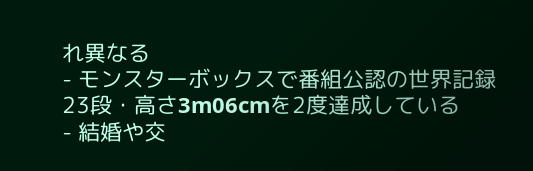れ異なる
- モンスターボックスで番組公認の世界記録23段・高さ3m06cmを2度達成している
- 結婚や交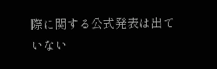際に関する公式発表は出ていない